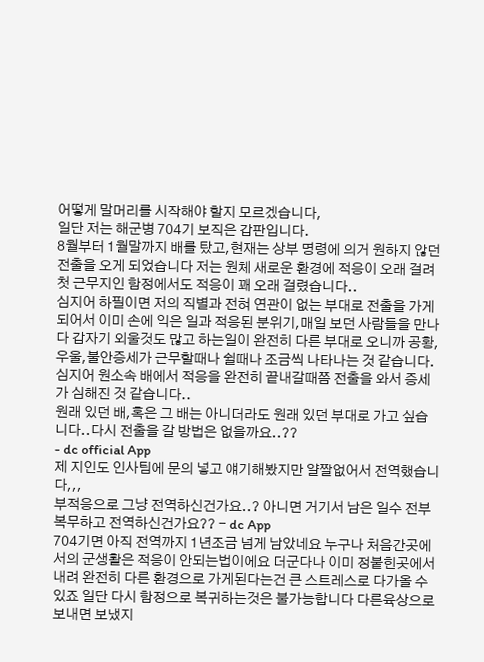어떻게 말머리를 시작해야 할지 모르겠습니다,
일단 저는 해군병 704기 보직은 갑판입니다.
8월부터 1월말까지 배를 탔고,현재는 상부 명령에 의거 원하지 않던 전출을 오게 되었습니다 저는 원체 새로운 환경에 적응이 오래 걸려 첫 근무지인 함정에서도 적응이 꽤 오래 걸렸습니다..
심지어 하필이면 저의 직별과 전혀 연관이 없는 부대로 전출을 가게 되어서 이미 손에 익은 일과 적응된 분위기,매일 보던 사람들을 만나다 갑자기 외울것도 많고 하는일이 완전히 다른 부대로 오니까 공황,우울,불안증세가 근무할때나 쉴때나 조금씩 나타나는 것 같습니다.
심지어 원소속 배에서 적응을 완전히 끝내갈때쯤 전출을 와서 증세가 심해진 것 같습니다..
원래 있던 배,혹은 그 배는 아니더라도 원래 있던 부대로 가고 싶습니다..다시 전출을 갈 방법은 없을까요..??
- dc official App
제 지인도 인사팀에 문의 넣고 얘기해봤지만 얄짤없어서 전역했습니다,,,
부적응으로 그냥 전역하신건가요..? 아니면 거기서 남은 일수 전부 복무하고 전역하신건가요?? - dc App
704기면 아직 전역까지 1년조금 넘게 남았네요 누구나 처음간곳에서의 군생활은 적응이 안되는법이에요 더군다나 이미 정붙힌곳에서 내려 완전히 다른 환경으로 가게된다는건 큰 스트레스로 다가올 수 있죠 일단 다시 함정으로 복귀하는것은 불가능합니다 다른육상으로 보내면 보냈지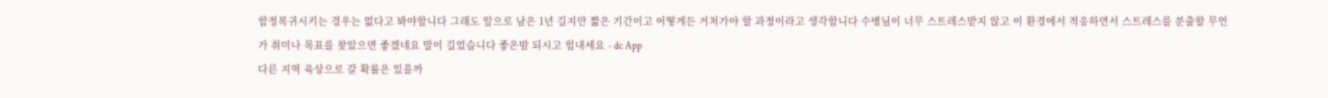함정복귀시키는 경우는 없다고 봐야합니다 그래도 앞으로 남은 1년 길지만 짧은 기간이고 어떻게든 거처가야 할 과정이라고 생각합니다 수병님이 너무 스트레스받지 않고 이 환경에서 적응하면서 스트레스를 분출할 무언가 취미나 목표를 찾았으면 좋겠네요 말이 길었습니다 좋은밤 되시고 힘내세요 - dc App
다른 지역 육상으로 갈 확률은 있을까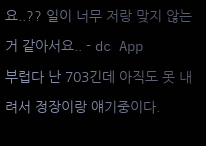요..?? 일이 너무 저랑 맞지 않는 거 같아서요.. - dc App
부럽다 난 703긴데 아직도 못 내려서 정장이랑 얘기중이다.